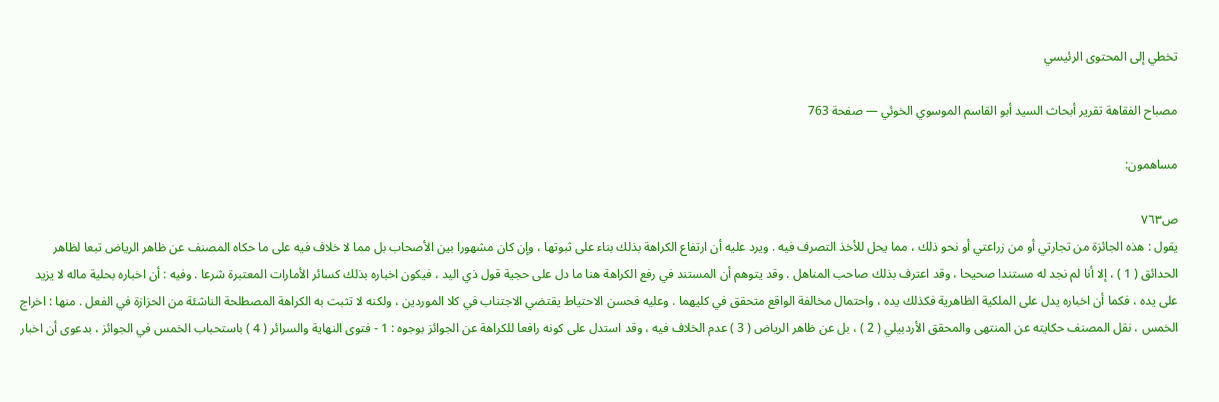تخطي إلى المحتوى الرئيسي

مصباح الفقاهة تقرير أبحاث السيد أبو القاسم الموسوي الخوئي — صفحة 763

مساهمون:

ص٧٦٣
يقول : هذه الجائزة من تجارتي أو من زراعتي أو نحو ذلك ، مما يحل للأخذ التصرف فيه . ويرد عليه أن ارتفاع الكراهة بذلك بناء على ثبوتها ، وإن كان مشهورا بين الأصحاب بل مما لا خلاف فيه على ما حكاه المصنف عن ظاهر الرياض تبعا لظاهر الحدائق ( 1 ) ، إلا أنا لم نجد له مستندا صحيحا ، وقد اعترف بذلك صاحب المناهل . وقد يتوهم أن المستند في رفع الكراهة هنا ما دل على حجية قول ذي اليد ، فيكون اخباره بذلك كسائر الأمارات المعتبرة شرعا . وفيه : أن اخباره بحلية ماله لا يزيد على يده ، فكما أن اخباره يدل على الملكية الظاهرية فكذلك يده ، واحتمال مخالفة الواقع متحقق في كليهما . وعليه فحسن الاحتياط يقتضي الاجتناب في كلا الموردين ، ولكنه لا تثبت به الكراهة المصطلحة الناشئة من الحزازة في الفعل . منها : اخراج الخمس ، نقل المصنف حكايته عن المنتهى والمحقق الأردبيلي ( 2 ) ، بل عن ظاهر الرياض ( 3 ) عدم الخلاف فيه ، وقد استدل على كونه رافعا للكراهة عن الجوائز بوجوه : 1 - فتوى النهاية والسرائر ( 4 ) باستحباب الخمس في الجوائز ، بدعوى أن اخبار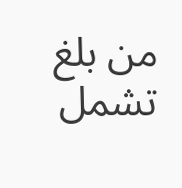من بلغ تشمل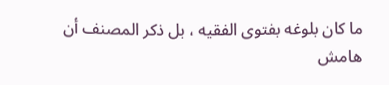ما كان بلوغه بفتوى الفقيه ، بل ذكر المصنف أن
هامش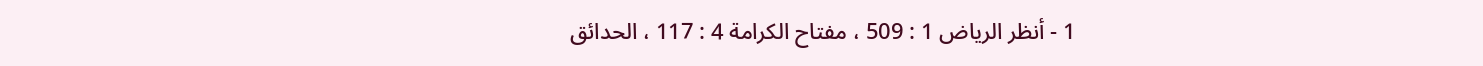1 - أنظر الرياض 1 : 509 ، مفتاح الكرامة 4 : 117 ، الحدائق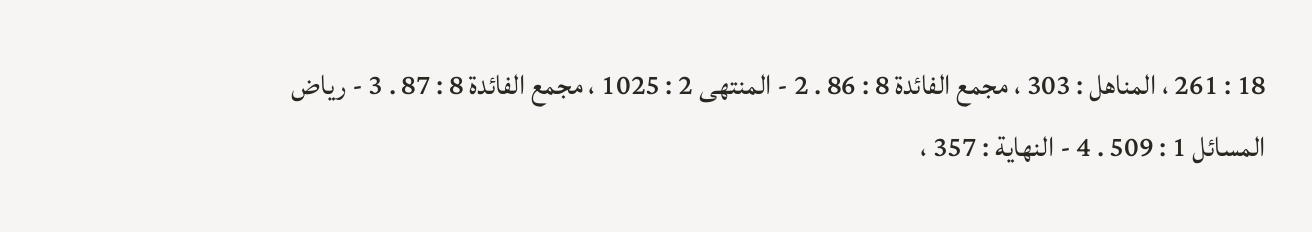18 : 261 ، المناهل : 303 ، مجمع الفائدة 8 : 86 . 2 - المنتهى 2 : 1025 ، مجمع الفائدة 8 : 87 . 3 - رياض المسائل 1 : 509 . 4 - النهاية : 357 ،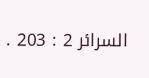السرائر 2 : 203 .